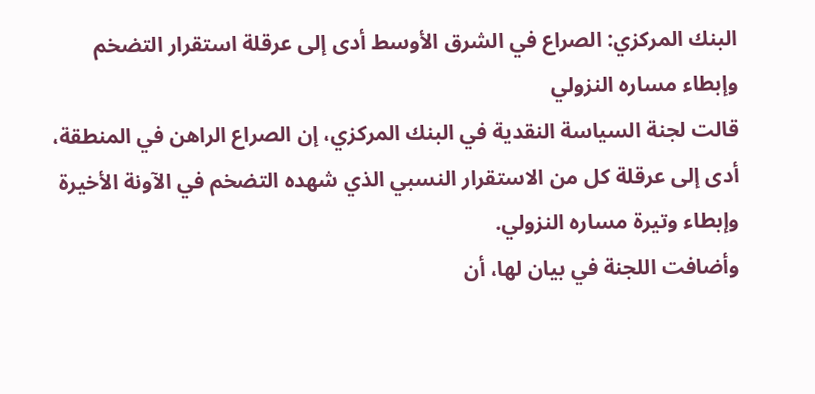البنك المركزي: الصراع في الشرق الأوسط أدى إلى عرقلة استقرار التضخم وإبطاء مساره النزولي
قالت لجنة السياسة النقدية في البنك المركزي، إن الصراع الراهن في المنطقة، أدى إلى عرقلة كل من الاستقرار النسبي الذي شهده التضخم في الآونة الأخيرة وإبطاء وتيرة مساره النزولي.
وأضافت اللجنة في بيان لها، أن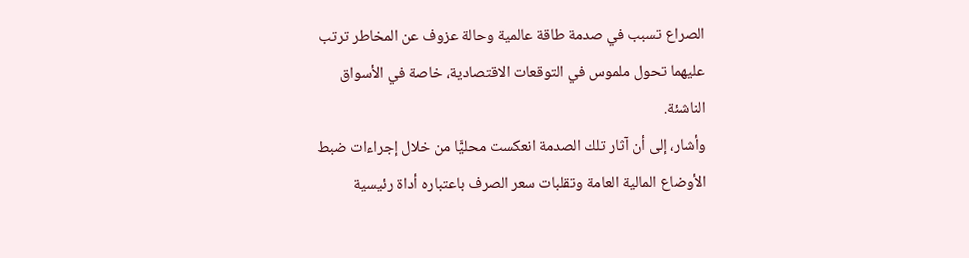الصراع تسبب في صدمة طاقة عالمية وحالة عزوف عن المخاطر ترتب عليهما تحول ملموس في التوقعات الاقتصادية، خاصة في الأسواق الناشئة.
وأشار، إلى أن آثار تلك الصدمة انعكست محليًّا من خلال إجراءات ضبط الأوضاع المالية العامة وتقلبات سعر الصرف باعتباره أداة رئيسية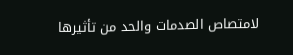لامتصاص الصدمات والحد من تأثيرها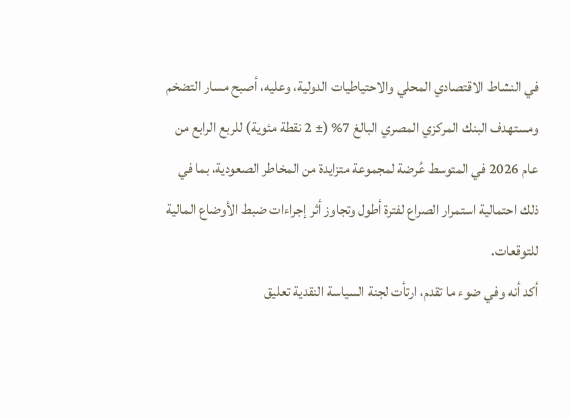في النشاط الاقتصادي المحلي والاحتياطيات الدولية، وعليه، أصبح مسار التضخم ومستهدف البنك المركزي المصري البالغ 7% (± 2 نقطة مئوية) للربع الرابع من عام 2026 في المتوسط عُرضة لمجموعة متزايدة من المخاطر الصعودية، بما في ذلك احتمالية استمرار الصراع لفترة أطول وتجاوز أثر إجراءات ضبط الأوضاع المالية للتوقعات.
أكد أنه وفي ضوء ما تقدم، ارتأت لجنة السياسة النقدية تعليق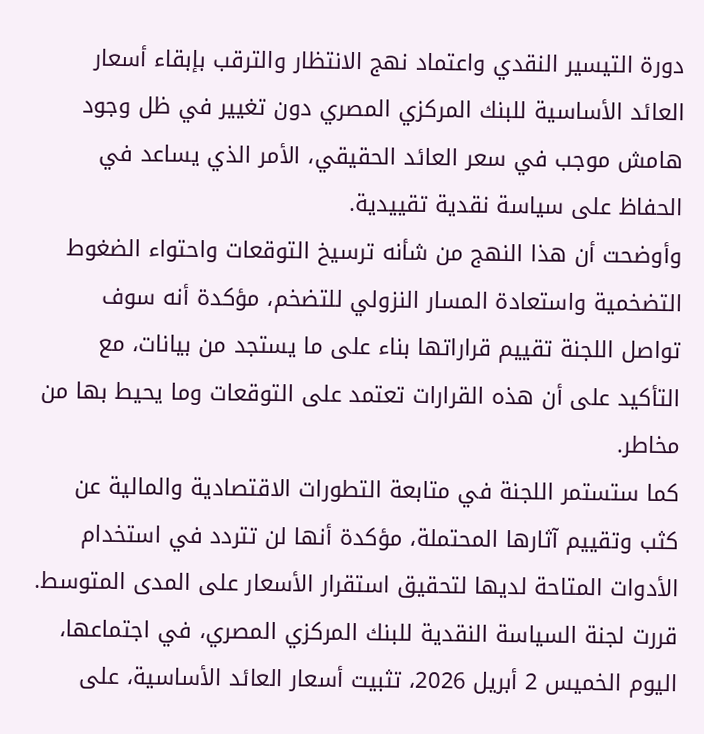دورة التيسير النقدي واعتماد نهج الانتظار والترقب بإبقاء أسعار العائد الأساسية للبنك المركزي المصري دون تغيير في ظل وجود هامش موجب في سعر العائد الحقيقي، الأمر الذي يساعد في الحفاظ على سياسة نقدية تقييدية.
وأوضحت أن هذا النهج من شأنه ترسيخ التوقعات واحتواء الضغوط التضخمية واستعادة المسار النزولي للتضخم، مؤكدة أنه سوف تواصل اللجنة تقييم قراراتها بناء على ما يستجد من بيانات، مع التأكيد على أن هذه القرارات تعتمد على التوقعات وما يحيط بها من مخاطر.
كما ستستمر اللجنة في متابعة التطورات الاقتصادية والمالية عن كثب وتقييم آثارها المحتملة، مؤكدة أنها لن تتردد في استخدام الأدوات المتاحة لديها لتحقيق استقرار الأسعار على المدى المتوسط.
قررت لجنة السياسة النقدية للبنك المركزي المصري، في اجتماعها، اليوم الخميس 2 أبريل 2026، تثبيت أسعار العائد الأساسية، على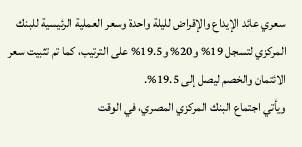سعري عائد الإيداع والإقراض لليلة واحدة وسعر العملية الرئيسية للبنك المركزي لتسجل 19% و20% و19.5% على الترتيب، كما تم تثبيت سعر الائتمان والخصم ليصل إلى 19.5%.
ويأتي اجتماع البنك المركزي المصري، في الوقت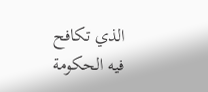الذي تكافح فيه الحكومة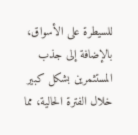للسيطرة على الأسواق، بالإضافة إلى جذب المستثمرين بشكل كبير خلال الفترة الحالية، مما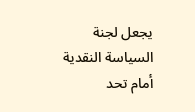يجعل لجنة السياسة النقدية أمام تحد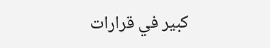كبير في قرارات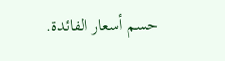حسم أسعار الفائدة.